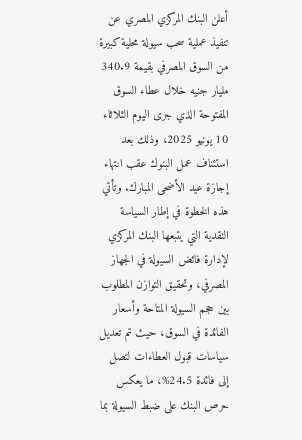أعلن البنك المركزي المصري عن تنفيذ عملية سحب سيولة محلية كبيرة من السوق المصرفي بقيمة 340.9 مليار جنيه خلال عطاء السوق المفتوحة الذي جرى اليوم الثلاثاء 10 يونيو 2025، وذلك بعد استئناف عمل البنوك عقب انتهاء إجازة عيد الأضحى المبارك. وتأتي هذه الخطوة في إطار السياسة النقدية التي يتبعها البنك المركزي لإدارة فائض السيولة في الجهاز المصرفي، وتحقيق التوازن المطلوب بين حجم السيولة المتاحة وأسعار الفائدة في السوق، حيث تم تعديل سياسات قبول العطاءات لتصل إلى فائدة 24.5%، ما يعكس حرص البنك على ضبط السيولة بما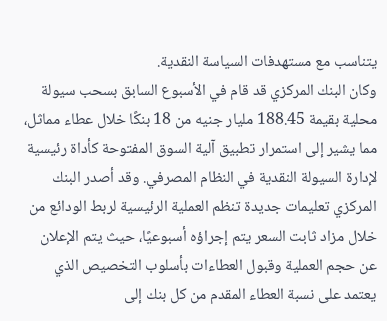يتناسب مع مستهدفات السياسة النقدية.
وكان البنك المركزي قد قام في الأسبوع السابق بسحب سيولة محلية بقيمة 188.45 مليار جنيه من 18 بنكًا خلال عطاء مماثل، مما يشير إلى استمرار تطبيق آلية السوق المفتوحة كأداة رئيسية لإدارة السيولة النقدية في النظام المصرفي. وقد أصدر البنك المركزي تعليمات جديدة تنظم العملية الرئيسية لربط الودائع من خلال مزاد ثابت السعر يتم إجراؤه أسبوعيًا، حيث يتم الإعلان عن حجم العملية وقبول العطاءات بأسلوب التخصيص الذي يعتمد على نسبة العطاء المقدم من كل بنك إلى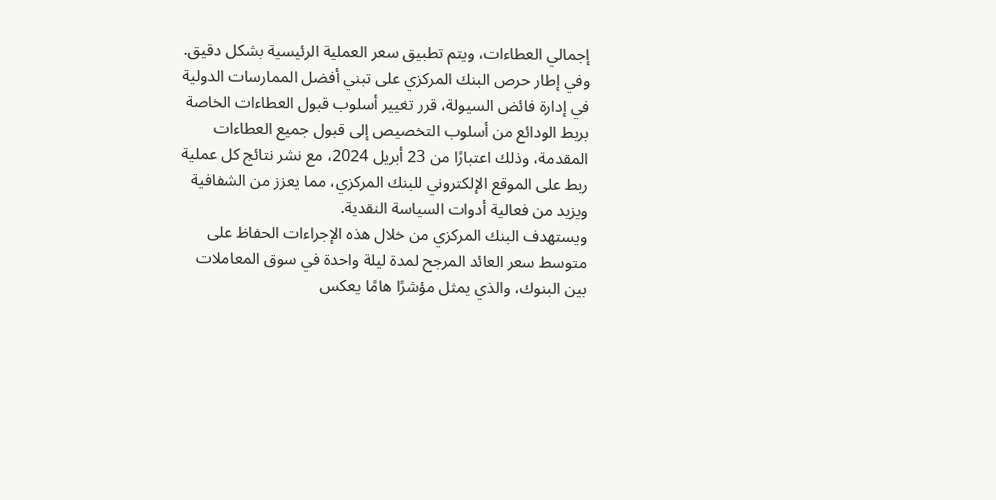إجمالي العطاءات، ويتم تطبيق سعر العملية الرئيسية بشكل دقيق.
وفي إطار حرص البنك المركزي على تبني أفضل الممارسات الدولية في إدارة فائض السيولة، قرر تغيير أسلوب قبول العطاءات الخاصة بربط الودائع من أسلوب التخصيص إلى قبول جميع العطاءات المقدمة، وذلك اعتبارًا من 23 أبريل 2024، مع نشر نتائج كل عملية ربط على الموقع الإلكتروني للبنك المركزي، مما يعزز من الشفافية ويزيد من فعالية أدوات السياسة النقدية.
ويستهدف البنك المركزي من خلال هذه الإجراءات الحفاظ على متوسط سعر العائد المرجح لمدة ليلة واحدة في سوق المعاملات بين البنوك، والذي يمثل مؤشرًا هامًا يعكس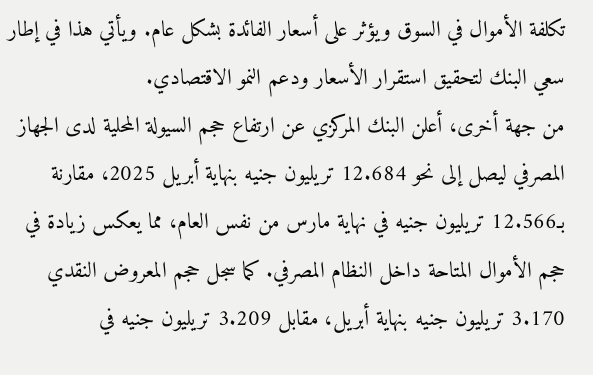تكلفة الأموال في السوق ويؤثر على أسعار الفائدة بشكل عام. ويأتي هذا في إطار سعي البنك لتحقيق استقرار الأسعار ودعم النمو الاقتصادي.
من جهة أخرى، أعلن البنك المركزي عن ارتفاع حجم السيولة المحلية لدى الجهاز المصرفي ليصل إلى نحو 12.684 تريليون جنيه بنهاية أبريل 2025، مقارنة بـ12.566 تريليون جنيه في نهاية مارس من نفس العام، مما يعكس زيادة في حجم الأموال المتاحة داخل النظام المصرفي. كما سجل حجم المعروض النقدي 3.170 تريليون جنيه بنهاية أبريل، مقابل 3.209 تريليون جنيه في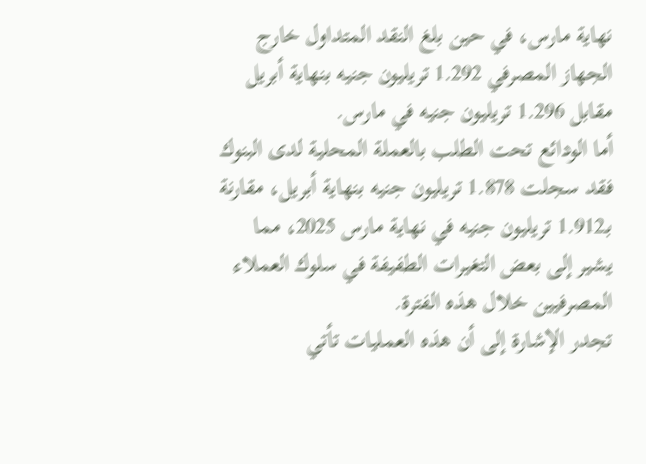نهاية مارس، في حين بلغ النقد المتداول خارج الجهاز المصرفي 1.292 تريليون جنيه بنهاية أبريل مقابل 1.296 تريليون جنيه في مارس.
أما الودائع تحت الطلب بالعملة المحلية لدى البنوك فقد سجلت 1.878 تريليون جنيه بنهاية أبريل، مقارنة بـ1.912 تريليون جنيه في نهاية مارس 2025، مما يشير إلى بعض التغيرات الطفيفة في سلوك العملاء المصرفيين خلال هذه الفترة.
تجدر الإشارة إلى أن هذه العمليات تأتي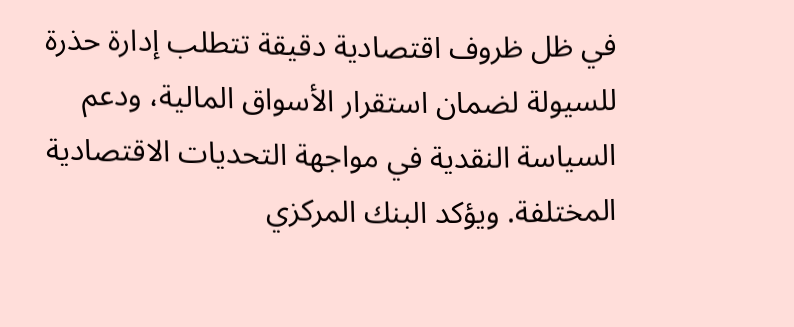في ظل ظروف اقتصادية دقيقة تتطلب إدارة حذرة للسيولة لضمان استقرار الأسواق المالية، ودعم السياسة النقدية في مواجهة التحديات الاقتصادية المختلفة. ويؤكد البنك المركزي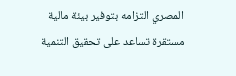المصري التزامه بتوفير بيئة مالية مستقرة تساعد على تحقيق التنمية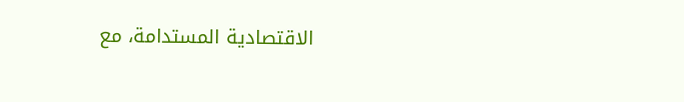الاقتصادية المستدامة، مع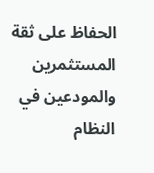الحفاظ على ثقة المستثمرين والمودعين في النظام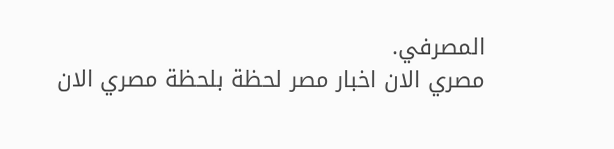المصرفي.
مصري الان اخبار مصر لحظة بلحظة مصري الان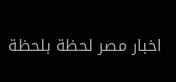اخبار مصر لحظة بلحظة